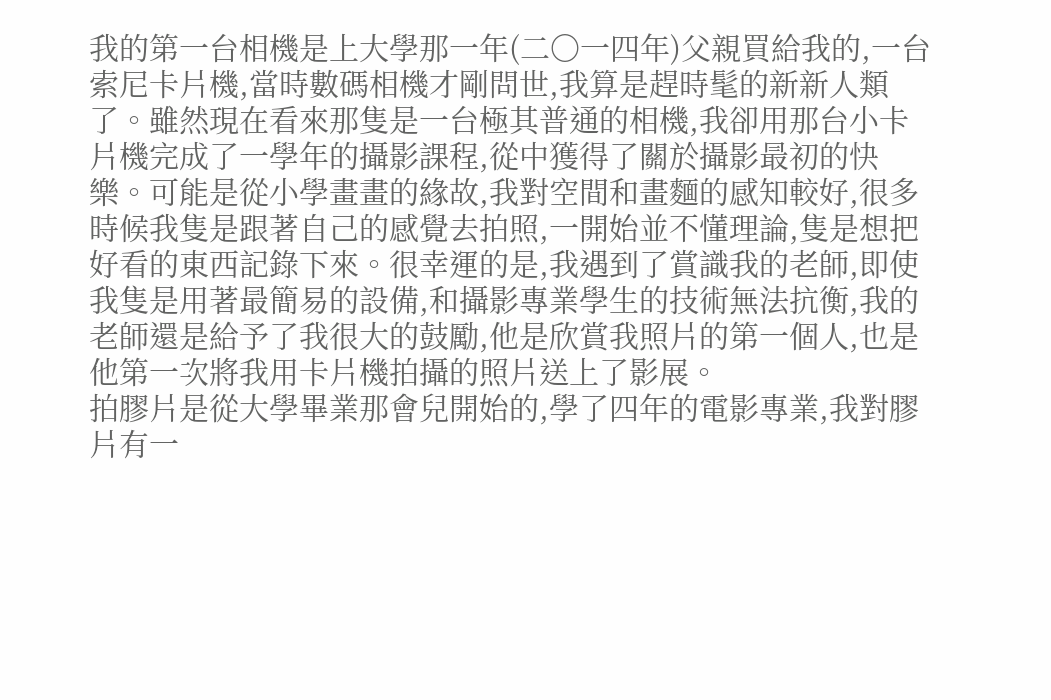我的第一台相機是上大學那一年(二〇一四年)父親買給我的,一台索尼卡片機,當時數碼相機才剛問世,我算是趕時髦的新新人類了。雖然現在看來那隻是一台極其普通的相機,我卻用那台小卡片機完成了一學年的攝影課程,從中獲得了關於攝影最初的快樂。可能是從小學畫畫的緣故,我對空間和畫麵的感知較好,很多時候我隻是跟著自己的感覺去拍照,一開始並不懂理論,隻是想把好看的東西記錄下來。很幸運的是,我遇到了賞識我的老師,即使我隻是用著最簡易的設備,和攝影專業學生的技術無法抗衡,我的老師還是給予了我很大的鼓勵,他是欣賞我照片的第一個人,也是他第一次將我用卡片機拍攝的照片送上了影展。
拍膠片是從大學畢業那會兒開始的,學了四年的電影專業,我對膠片有一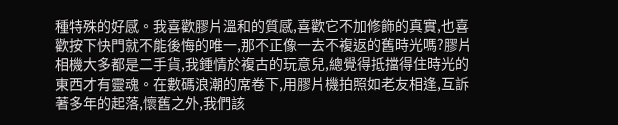種特殊的好感。我喜歡膠片溫和的質感,喜歡它不加修飾的真實,也喜歡按下快門就不能後悔的唯一,那不正像一去不複返的舊時光嗎?膠片相機大多都是二手貨,我鍾情於複古的玩意兒,總覺得抵擋得住時光的東西才有靈魂。在數碼浪潮的席卷下,用膠片機拍照如老友相逢,互訴著多年的起落,懷舊之外,我們該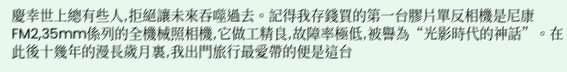慶幸世上總有些人,拒絕讓未來吞噬過去。記得我存錢買的第一台膠片單反相機是尼康FM2,35mm係列的全機械照相機,它做工精良,故障率極低,被譽為“光影時代的神話”。在此後十幾年的漫長歲月裏,我出門旅行最愛帶的便是這台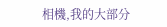相機,我的大部分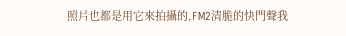照片也都是用它來拍攝的,FM2清脆的快門聲我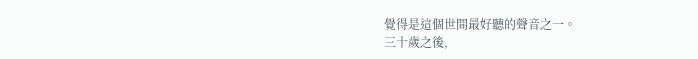覺得是這個世間最好聽的聲音之一。
三十歲之後,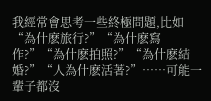我經常會思考一些終極問題,比如“為什麽旅行?”“為什麽寫作?”“為什麽拍照?”“為什麽結婚?”“人為什麽活著?”……可能一輩子都沒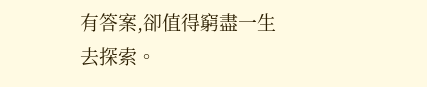有答案,卻值得窮盡一生去探索。